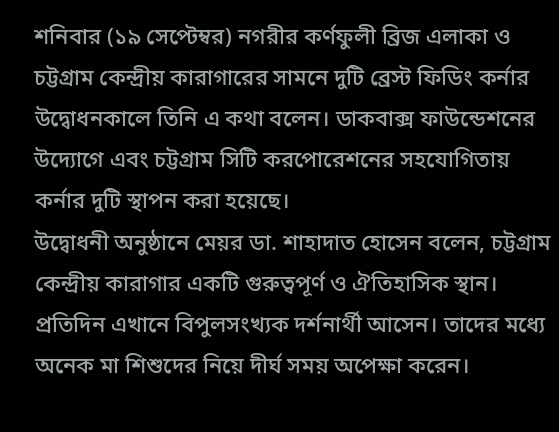শনিবার (১৯ সেপ্টেম্বর) নগরীর কর্ণফুলী ব্রিজ এলাকা ও চট্টগ্রাম কেন্দ্রীয় কারাগারের সামনে দুটি ব্রেস্ট ফিডিং কর্নার উদ্বোধনকালে তিনি এ কথা বলেন। ডাকবাক্স ফাউন্ডেশনের উদ্যোগে এবং চট্টগ্রাম সিটি করপোরেশনের সহযোগিতায় কর্নার দুটি স্থাপন করা হয়েছে।
উদ্বোধনী অনুষ্ঠানে মেয়র ডা. শাহাদাত হোসেন বলেন, চট্টগ্রাম কেন্দ্রীয় কারাগার একটি গুরুত্বপূর্ণ ও ঐতিহাসিক স্থান। প্রতিদিন এখানে বিপুলসংখ্যক দর্শনার্থী আসেন। তাদের মধ্যে অনেক মা শিশুদের নিয়ে দীর্ঘ সময় অপেক্ষা করেন।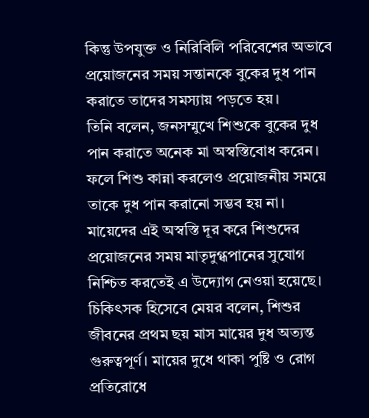কিন্তু উপযুক্ত ও নিরিবিলি পরিবেশের অভাবে প্রয়োজনের সময় সন্তানকে বুকের দুধ পান করাতে তাদের সমস্যায় পড়তে হয়।
তিনি বলেন, জনসম্মুখে শিশুকে বুকের দুধ পান করাতে অনেক মা অস্বস্তিবোধ করেন। ফলে শিশু কান্না করলেও প্রয়োজনীয় সময়ে তাকে দুধ পান করানো সম্ভব হয় না। মায়েদের এই অস্বস্তি দূর করে শিশুদের প্রয়োজনের সময় মাতৃদুগ্ধপানের সুযোগ নিশ্চিত করতেই এ উদ্যোগ নেওয়া হয়েছে।
চিকিৎসক হিসেবে মেয়র বলেন, শিশুর জীবনের প্রথম ছয় মাস মায়ের দুধ অত্যন্ত গুরুত্বপূর্ণ। মায়ের দুধে থাকা পুষ্টি ও রোগ প্রতিরোধে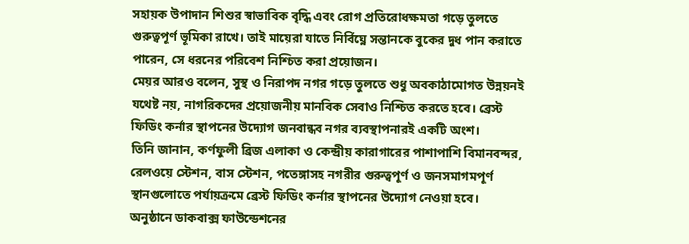সহায়ক উপাদান শিশুর স্বাভাবিক বৃদ্ধি এবং রোগ প্রতিরোধক্ষমতা গড়ে তুলতে গুরুত্বপূর্ণ ভূমিকা রাখে। তাই মায়েরা যাতে নির্বিঘ্নে সন্তানকে বুকের দুধ পান করাতে পারেন, সে ধরনের পরিবেশ নিশ্চিত করা প্রয়োজন।
মেয়র আরও বলেন, সুস্থ ও নিরাপদ নগর গড়ে তুলতে শুধু অবকাঠামোগত উন্নয়নই যথেষ্ট নয়, নাগরিকদের প্রয়োজনীয় মানবিক সেবাও নিশ্চিত করতে হবে। ব্রেস্ট ফিডিং কর্নার স্থাপনের উদ্যোগ জনবান্ধব নগর ব্যবস্থাপনারই একটি অংশ।
তিনি জানান, কর্ণফুলী ব্রিজ এলাকা ও কেন্দ্রীয় কারাগারের পাশাপাশি বিমানবন্দর, রেলওয়ে স্টেশন, বাস স্টেশন, পতেঙ্গাসহ নগরীর গুরুত্বপূর্ণ ও জনসমাগমপূর্ণ স্থানগুলোতে পর্যায়ক্রমে ব্রেস্ট ফিডিং কর্নার স্থাপনের উদ্যোগ নেওয়া হবে।
অনুষ্ঠানে ডাকবাক্স ফাউন্ডেশনের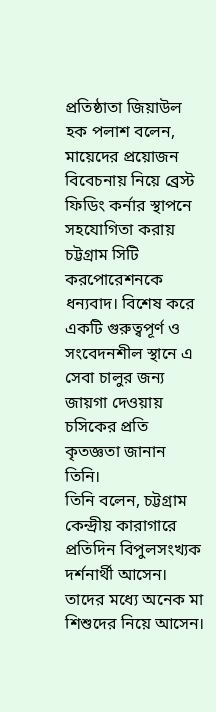প্রতিষ্ঠাতা জিয়াউল হক পলাশ বলেন, মায়েদের প্রয়োজন বিবেচনায় নিয়ে ব্রেস্ট ফিডিং কর্নার স্থাপনে সহযোগিতা করায় চট্টগ্রাম সিটি করপোরেশনকে ধন্যবাদ। বিশেষ করে একটি গুরুত্বপূর্ণ ও সংবেদনশীল স্থানে এ সেবা চালুর জন্য জায়গা দেওয়ায় চসিকের প্রতি কৃতজ্ঞতা জানান তিনি।
তিনি বলেন, চট্টগ্রাম কেন্দ্রীয় কারাগারে প্রতিদিন বিপুলসংখ্যক দর্শনার্থী আসেন। তাদের মধ্যে অনেক মা শিশুদের নিয়ে আসেন।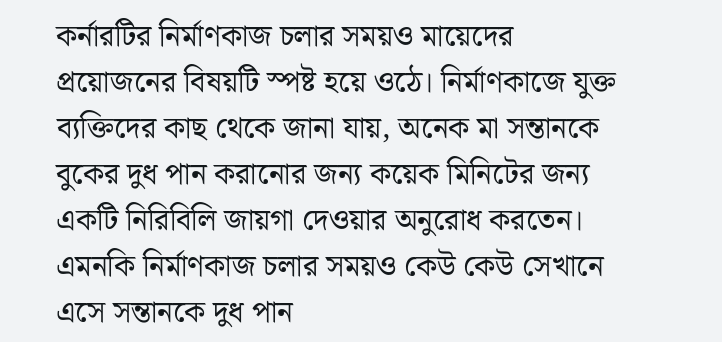কর্নারটির নির্মাণকাজ চলার সময়ও মায়েদের প্রয়োজনের বিষয়টি স্পষ্ট হয়ে ওঠে। নির্মাণকাজে যুক্ত ব্যক্তিদের কাছ থেকে জানা যায়, অনেক মা সন্তানকে বুকের দুধ পান করানোর জন্য কয়েক মিনিটের জন্য একটি নিরিবিলি জায়গা দেওয়ার অনুরোধ করতেন। এমনকি নির্মাণকাজ চলার সময়ও কেউ কেউ সেখানে এসে সন্তানকে দুধ পান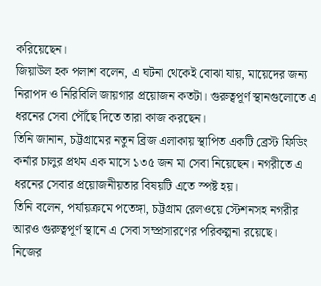করিয়েছেন।
জিয়াউল হক পলাশ বলেন, এ ঘটনা থেকেই বোঝা যায়, মায়েদের জন্য নিরাপদ ও নিরিবিলি জায়গার প্রয়োজন কতটা। গুরুত্বপূর্ণ স্থানগুলোতে এ ধরনের সেবা পৌঁছে দিতে তারা কাজ করছেন।
তিনি জানান, চট্টগ্রামের নতুন ব্রিজ এলাকায় স্থাপিত একটি ব্রেস্ট ফিডিং কর্নার চালুর প্রথম এক মাসে ১৩৫ জন মা সেবা নিয়েছেন। নগরীতে এ ধরনের সেবার প্রয়োজনীয়তার বিষয়টি এতে স্পষ্ট হয়।
তিনি বলেন, পর্যায়ক্রমে পতেঙ্গা, চট্টগ্রাম রেলওয়ে স্টেশনসহ নগরীর আরও গুরুত্বপূর্ণ স্থানে এ সেবা সম্প্রসারণের পরিকল্পনা রয়েছে।
নিজের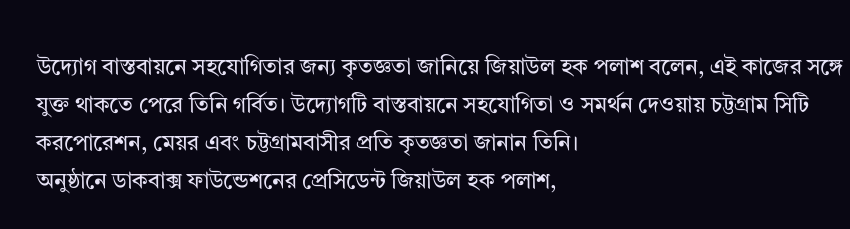উদ্যোগ বাস্তবায়নে সহযোগিতার জন্য কৃতজ্ঞতা জানিয়ে জিয়াউল হক পলাশ বলেন, এই কাজের সঙ্গে যুক্ত থাকতে পেরে তিনি গর্বিত। উদ্যোগটি বাস্তবায়নে সহযোগিতা ও সমর্থন দেওয়ায় চট্টগ্রাম সিটি করপোরেশন, মেয়র এবং চট্টগ্রামবাসীর প্রতি কৃতজ্ঞতা জানান তিনি।
অনুষ্ঠানে ডাকবাক্স ফাউন্ডেশনের প্রেসিডেন্ট জিয়াউল হক পলাশ,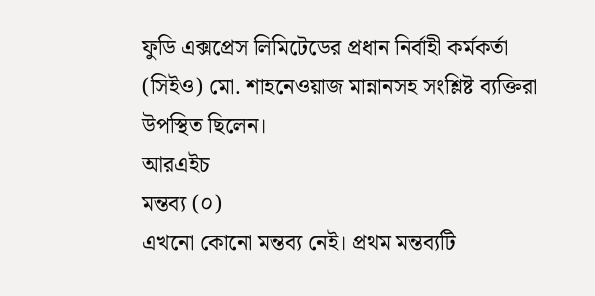ফুডি এক্সপ্রেস লিমিটেডের প্রধান নির্বাহী কর্মকর্তা (সিইও) মো. শাহনেওয়াজ মান্নানসহ সংশ্লিষ্ট ব্যক্তিরা উপস্থিত ছিলেন।
আরএইচ
মন্তব্য (০)
এখনো কোনো মন্তব্য নেই। প্রথম মন্তব্যটি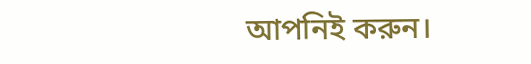আপনিই করুন।